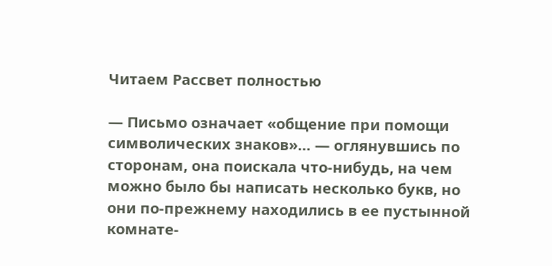Читаем Рассвет полностью

— Письмо означает «общение при помощи символических знаков»… — оглянувшись по сторонам, она поискала что-нибудь, на чем можно было бы написать несколько букв, но они по-прежнему находились в ее пустынной комнате-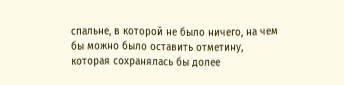спальне, в которой не было ничего, на чем бы можно было оставить отметину, которая сохранялась бы долее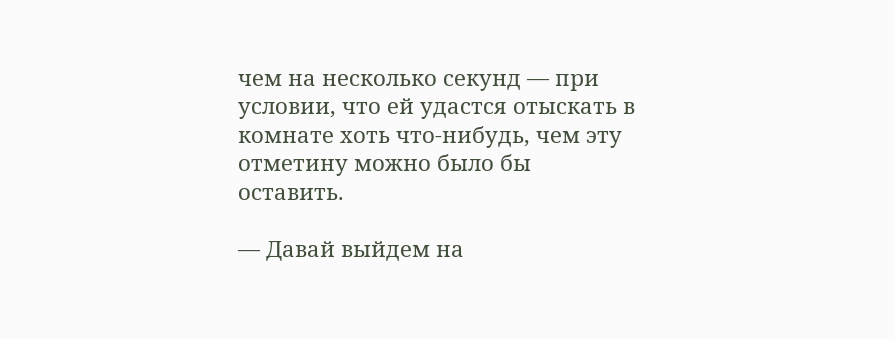чем на несколько секунд — при условии, что ей удастся отыскать в комнате хоть что-нибудь, чем эту отметину можно было бы оставить.

— Давай выйдем на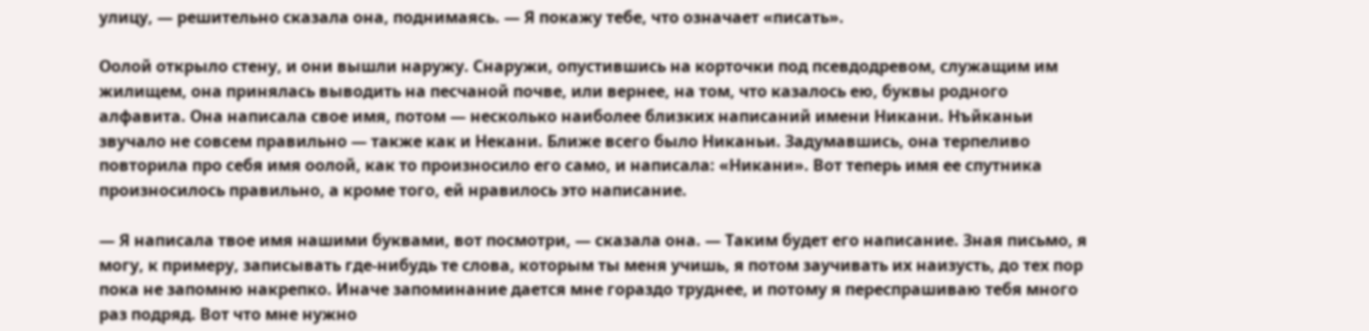улицу, — решительно сказала она, поднимаясь. — Я покажу тебе, что означает «писать».

Оолой открыло стену, и они вышли наружу. Снаружи, опустившись на корточки под псевдодревом, служащим им жилищем, она принялась выводить на песчаной почве, или вернее, на том, что казалось ею, буквы родного алфавита. Она написала свое имя, потом — несколько наиболее близких написаний имени Никани. Нъйканьи звучало не совсем правильно — также как и Некани. Ближе всего было Никаньи. Задумавшись, она терпеливо повторила про себя имя оолой, как то произносило его само, и написала: «Никани». Вот теперь имя ее спутника произносилось правильно, а кроме того, ей нравилось это написание.

— Я написала твое имя нашими буквами, вот посмотри, — сказала она. — Таким будет его написание. Зная письмо, я могу, к примеру, записывать где-нибудь те слова, которым ты меня учишь, я потом заучивать их наизусть, до тех пор пока не запомню накрепко. Иначе запоминание дается мне гораздо труднее, и потому я переспрашиваю тебя много раз подряд. Вот что мне нужно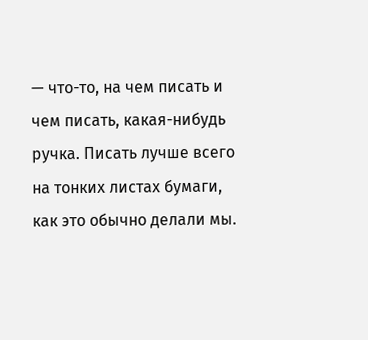— что-то, на чем писать и чем писать, какая-нибудь ручка. Писать лучше всего на тонких листах бумаги, как это обычно делали мы.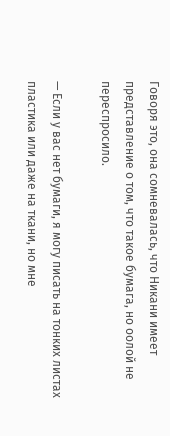Говоря это, она сомневалась, что Никани имеет представление о том, что такое бумага, но оолой не переспросило.

— Если у вас нет бумаги, я могу писать на тонких листах пластика или даже на ткани, но мне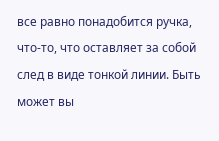все равно понадобится ручка, что-то, что оставляет за собой след в виде тонкой линии. Быть может вы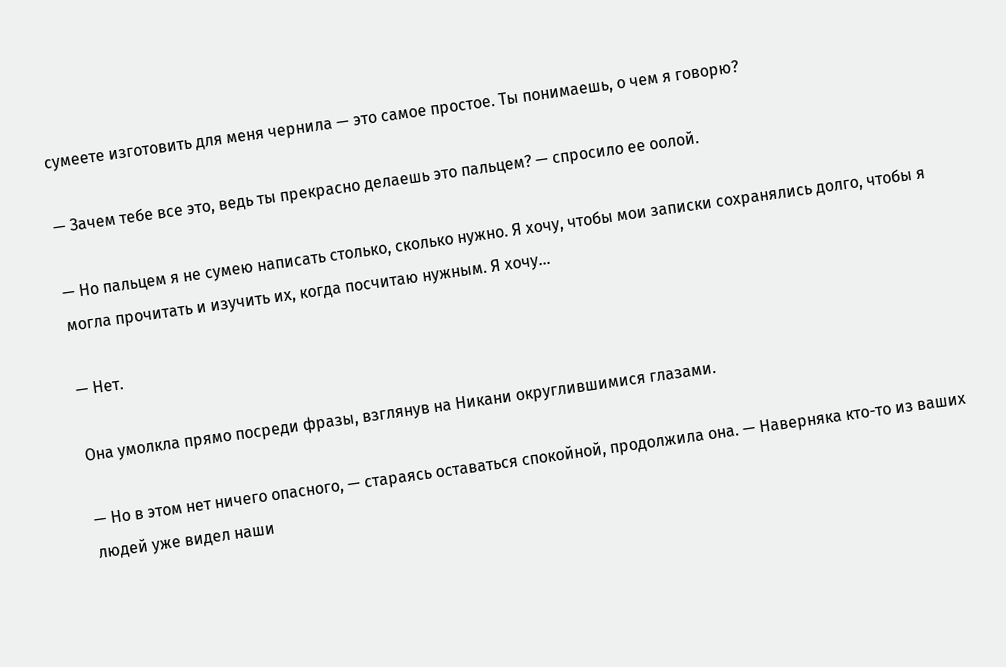сумеете изготовить для меня чернила — это самое простое. Ты понимаешь, о чем я говорю?

— Зачем тебе все это, ведь ты прекрасно делаешь это пальцем? — спросило ее оолой.

— Но пальцем я не сумею написать столько, сколько нужно. Я хочу, чтобы мои записки сохранялись долго, чтобы я могла прочитать и изучить их, когда посчитаю нужным. Я хочу…

— Нет.

Она умолкла прямо посреди фразы, взглянув на Никани округлившимися глазами.

— Но в этом нет ничего опасного, — стараясь оставаться спокойной, продолжила она. — Наверняка кто-то из ваших людей уже видел наши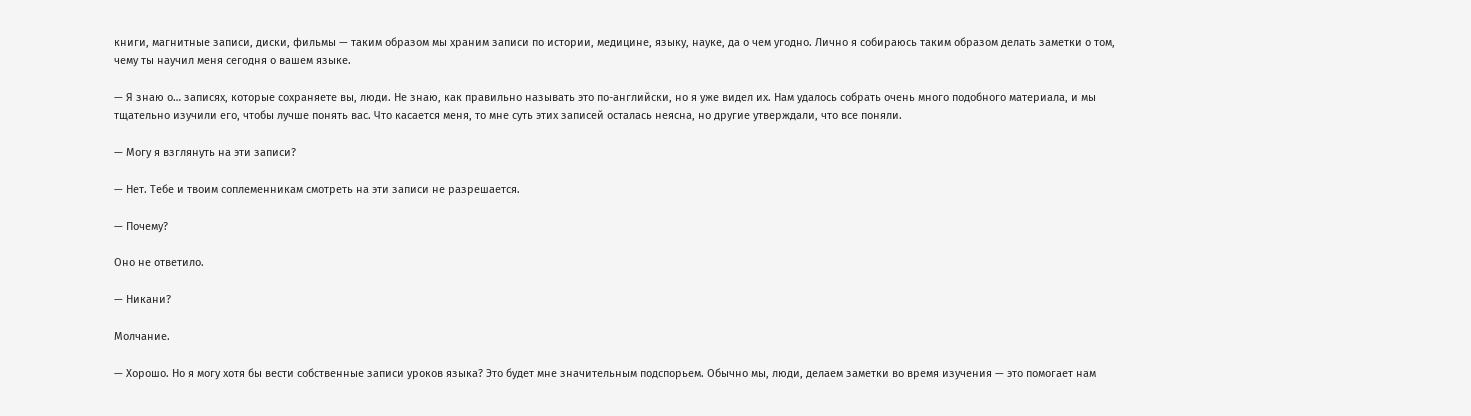книги, магнитные записи, диски, фильмы — таким образом мы храним записи по истории, медицине, языку, науке, да о чем угодно. Лично я собираюсь таким образом делать заметки о том, чему ты научил меня сегодня о вашем языке.

— Я знаю о… записях, которые сохраняете вы, люди. Не знаю, как правильно называть это по-английски, но я уже видел их. Нам удалось собрать очень много подобного материала, и мы тщательно изучили его, чтобы лучше понять вас. Что касается меня, то мне суть этих записей осталась неясна, но другие утверждали, что все поняли.

— Могу я взглянуть на эти записи?

— Нет. Тебе и твоим соплеменникам смотреть на эти записи не разрешается.

— Почему?

Оно не ответило.

— Никани?

Молчание.

— Хорошо. Но я могу хотя бы вести собственные записи уроков языка? Это будет мне значительным подспорьем. Обычно мы, люди, делаем заметки во время изучения — это помогает нам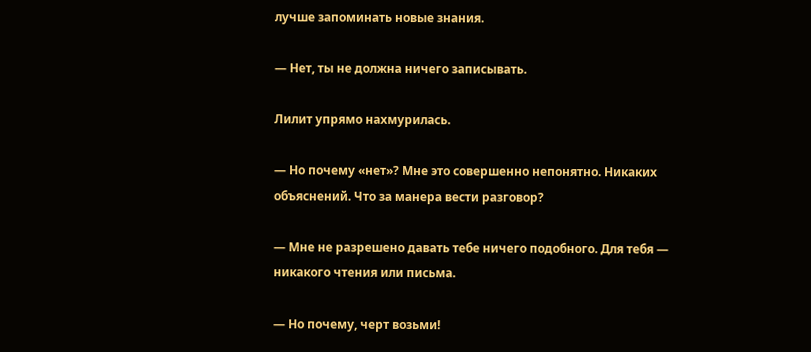лучше запоминать новые знания.

— Нет, ты не должна ничего записывать.

Лилит упрямо нахмурилась.

— Но почему «нет»? Мне это совершенно непонятно. Никаких объяснений. Что за манера вести разговор?

— Мне не разрешено давать тебе ничего подобного. Для тебя — никакого чтения или письма.

— Но почему, черт возьми!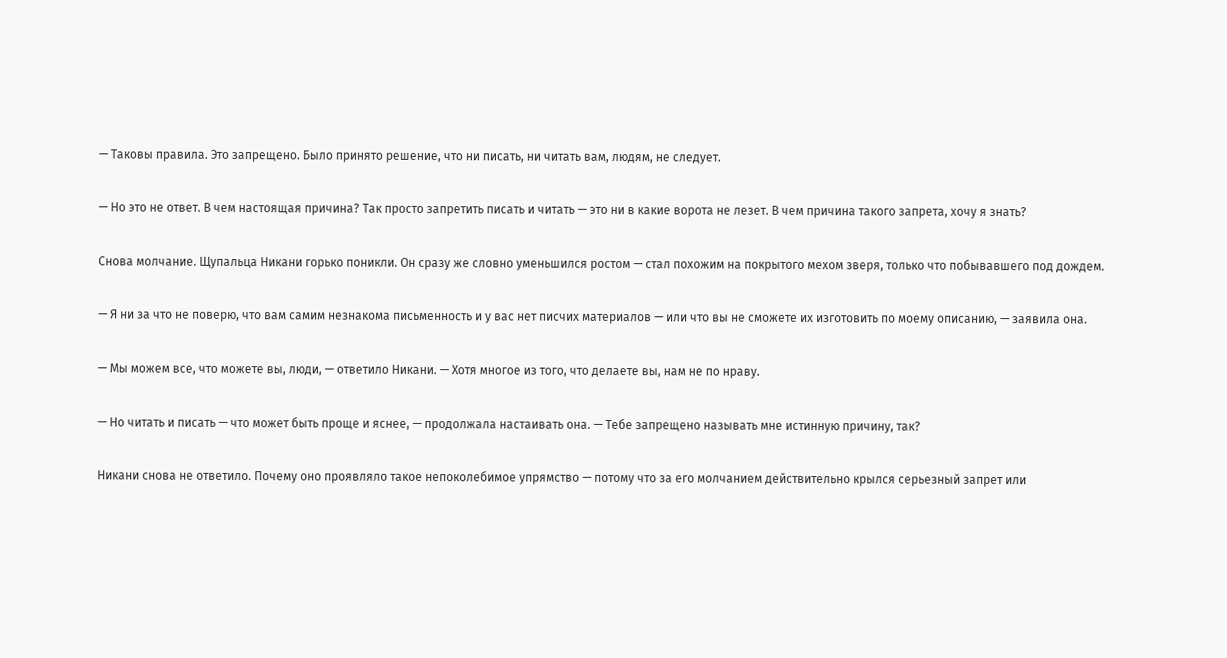— Таковы правила. Это запрещено. Было принято решение, что ни писать, ни читать вам, людям, не следует.

— Но это не ответ. В чем настоящая причина? Так просто запретить писать и читать — это ни в какие ворота не лезет. В чем причина такого запрета, хочу я знать?

Снова молчание. Щупальца Никани горько поникли. Он сразу же словно уменьшился ростом — стал похожим на покрытого мехом зверя, только что побывавшего под дождем.

— Я ни за что не поверю, что вам самим незнакома письменность и у вас нет писчих материалов — или что вы не сможете их изготовить по моему описанию, — заявила она.

— Мы можем все, что можете вы, люди, — ответило Никани. — Хотя многое из того, что делаете вы, нам не по нраву.

— Но читать и писать — что может быть проще и яснее, — продолжала настаивать она. — Тебе запрещено называть мне истинную причину, так?

Никани снова не ответило. Почему оно проявляло такое непоколебимое упрямство — потому что за его молчанием действительно крылся серьезный запрет или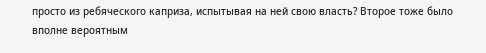просто из ребяческого каприза, испытывая на ней свою власть? Второе тоже было вполне вероятным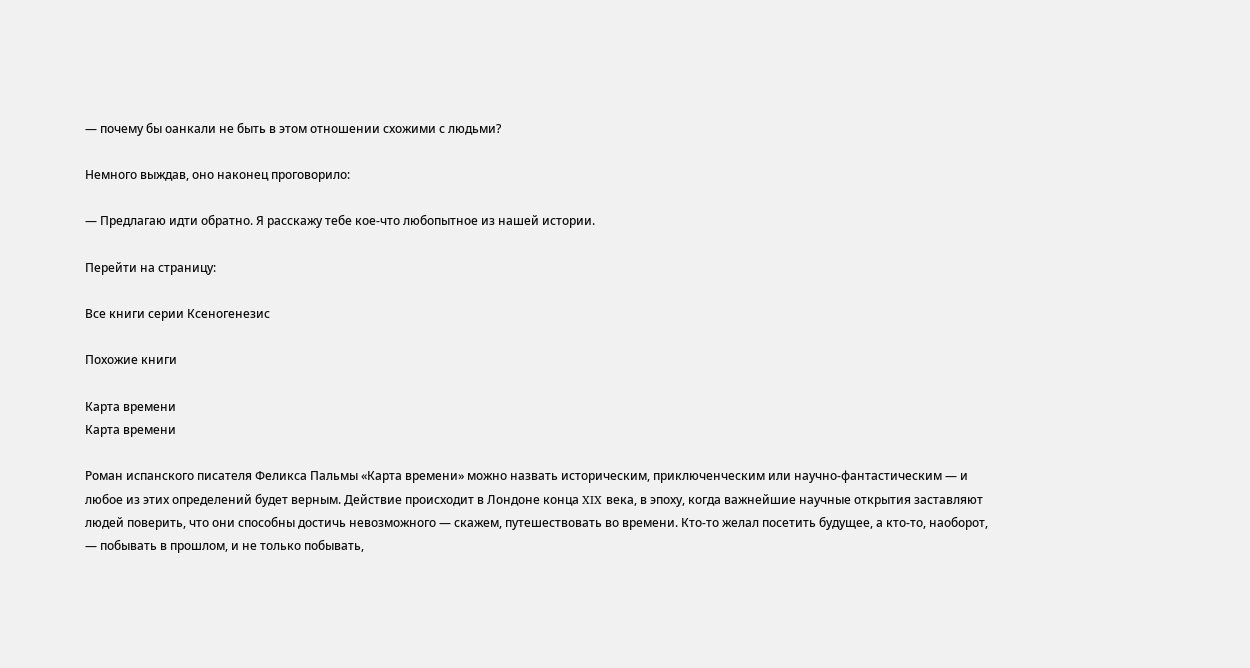— почему бы оанкали не быть в этом отношении схожими с людьми?

Немного выждав, оно наконец проговорило:

— Предлагаю идти обратно. Я расскажу тебе кое-что любопытное из нашей истории.

Перейти на страницу:

Все книги серии Ксеногенезис

Похожие книги

Карта времени
Карта времени

Роман испанского писателя Феликса Пальмы «Карта времени» можно назвать историческим, приключенческим или научно-фантастическим — и любое из этих определений будет верным. Действие происходит в Лондоне конца XIX века, в эпоху, когда важнейшие научные открытия заставляют людей поверить, что они способны достичь невозможного — скажем, путешествовать во времени. Кто-то желал посетить будущее, а кто-то, наоборот, — побывать в прошлом, и не только побывать,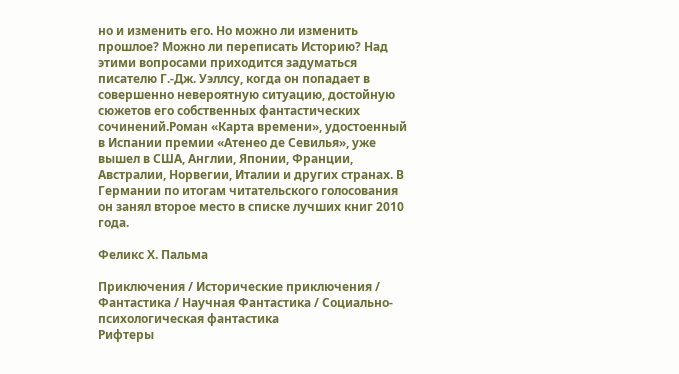но и изменить его. Но можно ли изменить прошлое? Можно ли переписать Историю? Над этими вопросами приходится задуматься писателю Г.-Дж. Уэллсу, когда он попадает в совершенно невероятную ситуацию, достойную сюжетов его собственных фантастических сочинений.Роман «Карта времени», удостоенный в Испании премии «Атенео де Севилья», уже вышел в США, Англии, Японии, Франции, Австралии, Норвегии, Италии и других странах. В Германии по итогам читательского голосования он занял второе место в списке лучших книг 2010 года.

Феликс Х. Пальма

Приключения / Исторические приключения / Фантастика / Научная Фантастика / Социально-психологическая фантастика
Рифтеры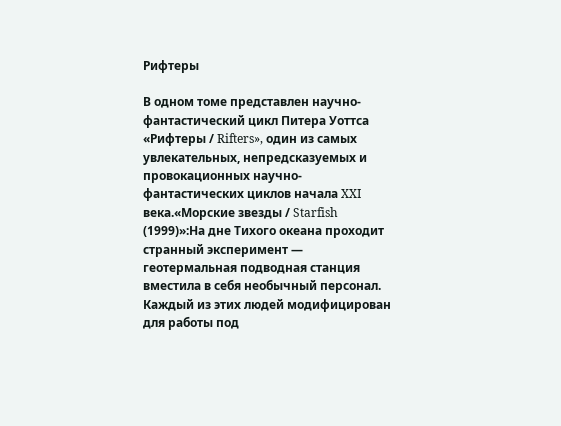Рифтеры

В одном томе представлен научно-фантастический цикл Питера Уоттса «Рифтеры / Rifters», один из самых увлекательных, непредсказуемых и провокационных научно-фантастических циклов начала XXI века.«Морские звезды / Starfish (1999)»:На дне Тихого океана проходит странный эксперимент — геотермальная подводная станция вместила в себя необычный персонал. Каждый из этих людей модифицирован для работы под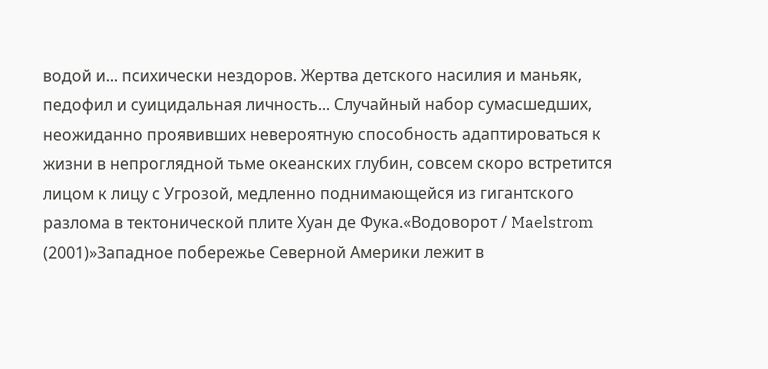водой и... психически нездоров. Жертва детского насилия и маньяк, педофил и суицидальная личность... Случайный набор сумасшедших, неожиданно проявивших невероятную способность адаптироваться к жизни в непроглядной тьме океанских глубин, совсем скоро встретится лицом к лицу с Угрозой, медленно поднимающейся из гигантского разлома в тектонической плите Хуан де Фука.«Водоворот / Maelstrom (2001)»Западное побережье Северной Америки лежит в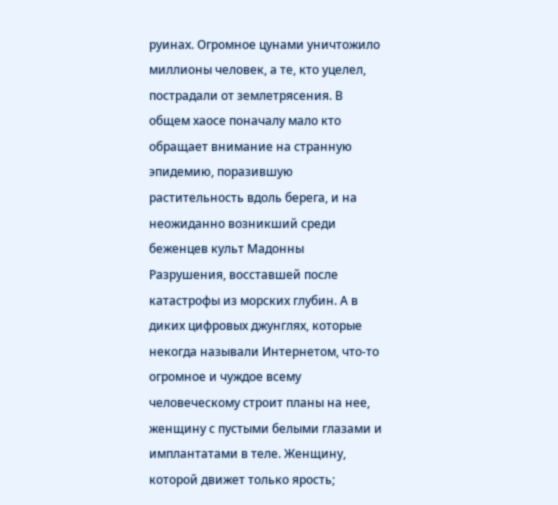руинах. Огромное цунами уничтожило миллионы человек, а те, кто уцелел, пострадали от землетрясения. В общем хаосе поначалу мало кто обращает внимание на странную эпидемию, поразившую растительность вдоль берега, и на неожиданно возникший среди беженцев культ Мадонны Разрушения, восставшей после катастрофы из морских глубин. А в диких цифровых джунглях, которые некогда называли Интернетом, что-то огромное и чуждое всему человеческому строит планы на нее, женщину с пустыми белыми глазами и имплантатами в теле. Женщину, которой движет только ярость;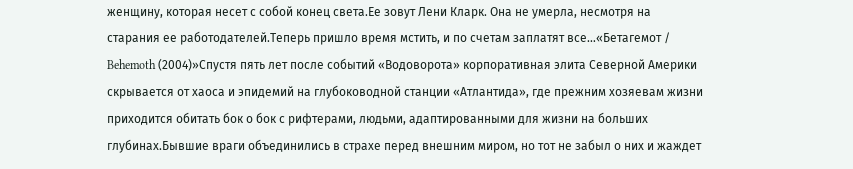женщину, которая несет с собой конец света.Ее зовут Лени Кларк. Она не умерла, несмотря на старания ее работодателей.Теперь пришло время мстить, и по счетам заплатят все…«Бетагемот / Behemoth (2004)»Спустя пять лет после событий «Водоворота» корпоративная элита Северной Америки скрывается от хаоса и эпидемий на глубоководной станции «Атлантида», где прежним хозяевам жизни приходится обитать бок о бок с рифтерами, людьми, адаптированными для жизни на больших глубинах.Бывшие враги объединились в страхе перед внешним миром, но тот не забыл о них и жаждет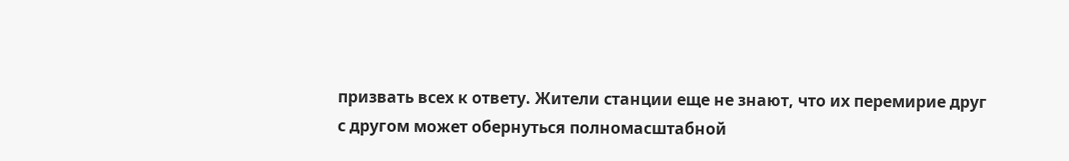призвать всех к ответу. Жители станции еще не знают, что их перемирие друг с другом может обернуться полномасштабной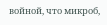войной, что микроб,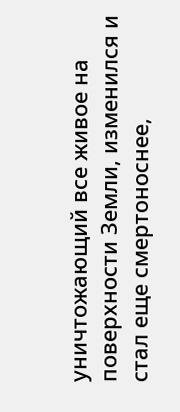уничтожающий все живое на поверхности Земли, изменился и стал еще смертоноснее,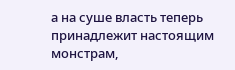а на суше власть теперь принадлежит настоящим монстрам,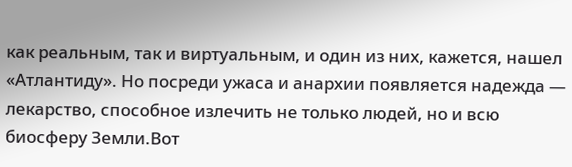как реальным, так и виртуальным, и один из них, кажется, нашел «Атлантиду». Но посреди ужаса и анархии появляется надежда — лекарство, способное излечить не только людей, но и всю биосферу Земли.Вот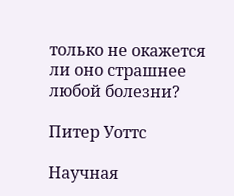только не окажется ли оно страшнее любой болезни?

Питер Уоттс

Научная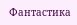Фантастика